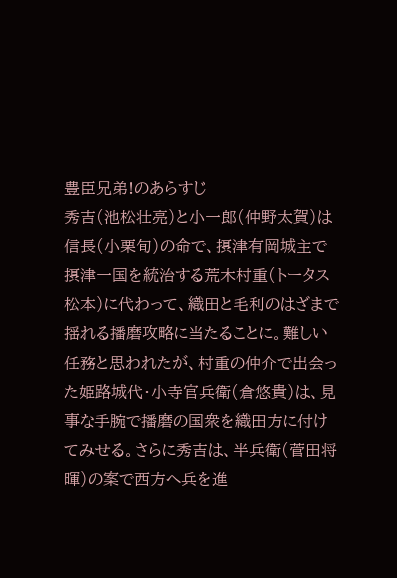豊臣兄弟!のあらすじ
秀吉(池松壮亮)と小一郎(仲野太賀)は信長(小栗旬)の命で、摂津有岡城主で摂津一国を統治する荒木村重(トータス松本)に代わって、織田と毛利のはざまで揺れる播磨攻略に当たることに。難しい任務と思われたが、村重の仲介で出会った姫路城代・小寺官兵衛(倉悠貴)は、見事な手腕で播磨の国衆を織田方に付けてみせる。さらに秀吉は、半兵衛(菅田将暉)の案で西方へ兵を進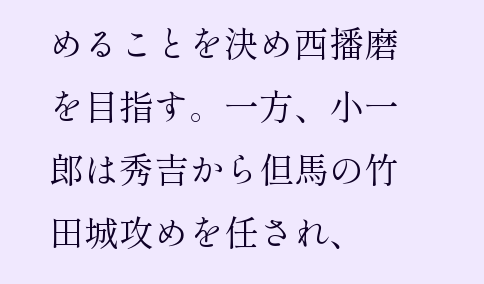めることを決め西播磨を目指す。一方、小一郎は秀吉から但馬の竹田城攻めを任され、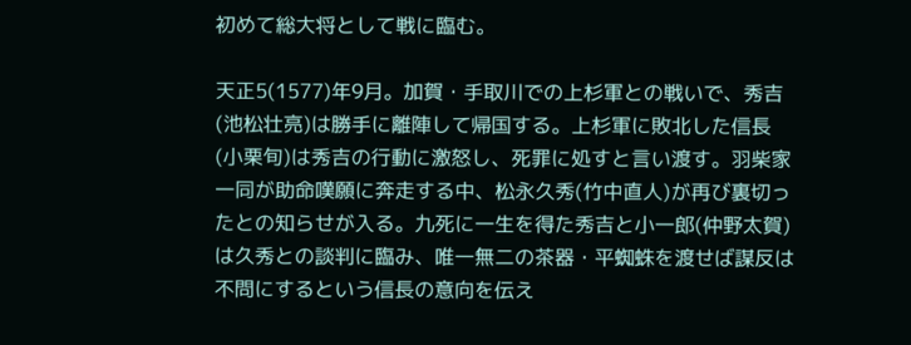初めて総大将として戦に臨む。

天正5(1577)年9月。加賀・手取川での上杉軍との戦いで、秀吉(池松壮亮)は勝手に離陣して帰国する。上杉軍に敗北した信長(小栗旬)は秀吉の行動に激怒し、死罪に処すと言い渡す。羽柴家一同が助命嘆願に奔走する中、松永久秀(竹中直人)が再び裏切ったとの知らせが入る。九死に一生を得た秀吉と小一郎(仲野太賀)は久秀との談判に臨み、唯一無二の茶器・平蜘蛛を渡せば謀反は不問にするという信長の意向を伝え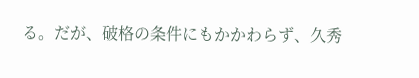る。だが、破格の条件にもかかわらず、久秀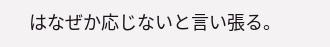はなぜか応じないと言い張る。